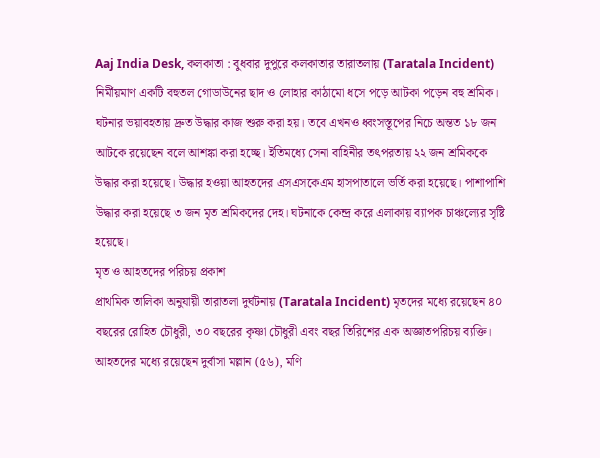Aaj India Desk, কলকাতা : বুধবার দুপুরে কলকাতার তারাতলায় (Taratala Incident) নির্মীয়মাণ একটি বহুতল গোডাউনের ছাদ ও লোহার কাঠামো ধসে পড়ে আটকা পড়েন বহু শ্রমিক। ঘটনার ভয়াবহতায় দ্রুত উদ্ধার কাজ শুরু করা হয়। তবে এখনও ধ্বংসস্তূপের নিচে অন্তত ১৮ জন আটকে রয়েছেন বলে আশঙ্কা করা হচ্ছে। ইতিমধ্যে সেনা বাহিনীর তৎপরতায় ২২ জন শ্রমিককে উদ্ধার করা হয়েছে। উদ্ধার হওয়া আহতদের এসএসকেএম হাসপাতালে ভর্তি করা হয়েছে। পাশাপাশি উদ্ধার করা হয়েছে ৩ জন মৃত শ্রমিকদের দেহ। ঘটনাকে কেন্দ্র করে এলাকায় ব্যাপক চাঞ্চল্যের সৃষ্টি হয়েছে।
মৃত ও আহতদের পরিচয় প্রকাশ
প্রাথমিক তালিকা অনুযায়ী তারাতলা দুর্ঘটনায় (Taratala Incident) মৃতদের মধ্যে রয়েছেন ৪০ বছরের রোহিত চৌধুরী, ৩০ বছরের কৃষ্ণা চৌধুরী এবং বছর তিরিশের এক অজ্ঞাতপরিচয় ব্যক্তি। আহতদের মধ্যে রয়েছেন দুর্বাসা মল্লান (৫৬), মণি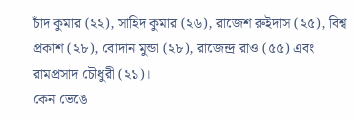চাঁদ কুমার (২২), সাহিদ কুমার (২৬), রাজেশ রুইদাস (২৫), বিশ্ব প্রকাশ (২৮), বোদান মুন্ডা (২৮), রাজেন্দ্র রাও (৫৫) এবং রামপ্রসাদ চৌধুরী (২১)।
কেন ভেঙে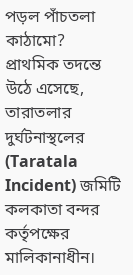পড়ল পাঁচতলা কাঠামো?
প্রাথমিক তদন্তে উঠে এসেছে, তারাতলার দুর্ঘটনাস্থলের (Taratala Incident) জমিটি কলকাতা বন্দর কর্তৃপক্ষের মালিকানাধীন।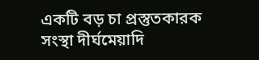একটি বড় চা প্রস্তুতকারক সংস্থা দীর্ঘমেয়াদি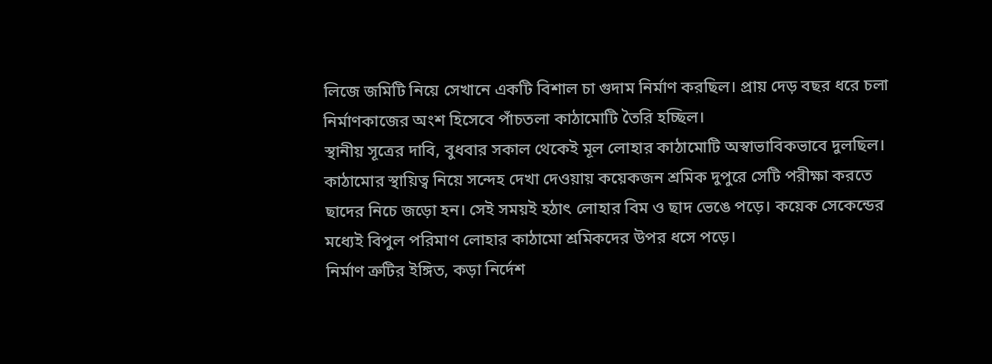লিজে জমিটি নিয়ে সেখানে একটি বিশাল চা গুদাম নির্মাণ করছিল। প্রায় দেড় বছর ধরে চলা নির্মাণকাজের অংশ হিসেবে পাঁচতলা কাঠামোটি তৈরি হচ্ছিল।
স্থানীয় সূত্রের দাবি, বুধবার সকাল থেকেই মূল লোহার কাঠামোটি অস্বাভাবিকভাবে দুলছিল। কাঠামোর স্থায়িত্ব নিয়ে সন্দেহ দেখা দেওয়ায় কয়েকজন শ্রমিক দুপুরে সেটি পরীক্ষা করতে ছাদের নিচে জড়ো হন। সেই সময়ই হঠাৎ লোহার বিম ও ছাদ ভেঙে পড়ে। কয়েক সেকেন্ডের মধ্যেই বিপুল পরিমাণ লোহার কাঠামো শ্রমিকদের উপর ধসে পড়ে।
নির্মাণ ত্রুটির ইঙ্গিত, কড়া নির্দেশ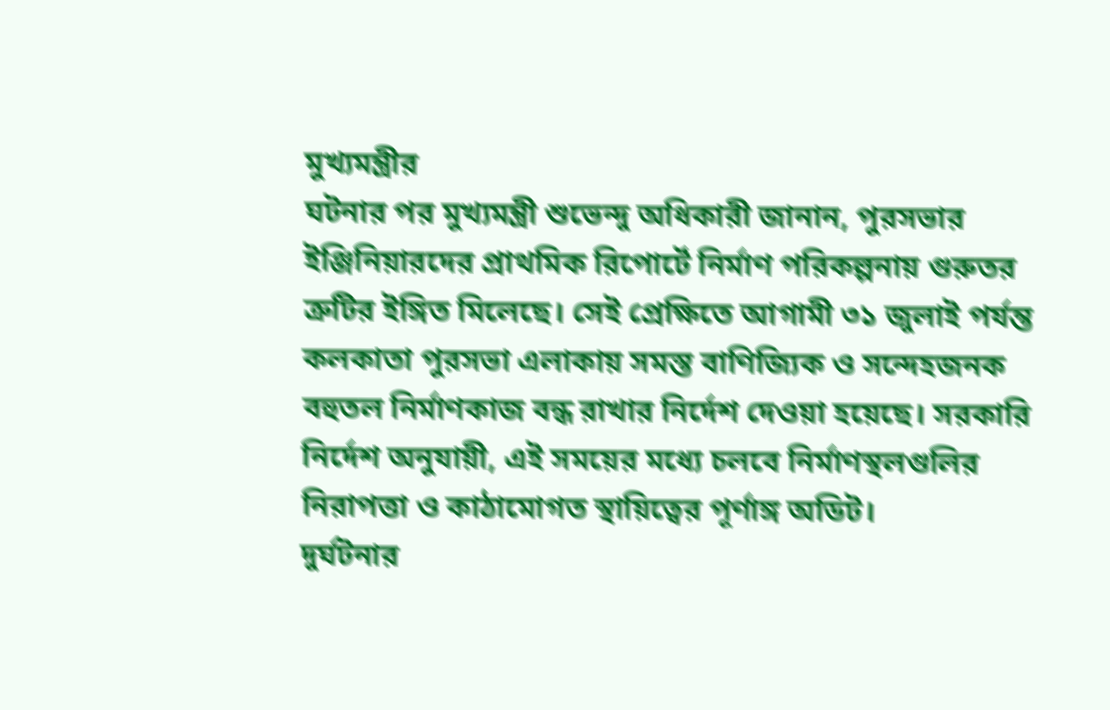মুখ্যমন্ত্রীর
ঘটনার পর মুখ্যমন্ত্রী শুভেন্দু অধিকারী জানান, পুরসভার ইঞ্জিনিয়ারদের প্রাথমিক রিপোর্টে নির্মাণ পরিকল্পনায় গুরুতর ত্রুটির ইঙ্গিত মিলেছে। সেই প্রেক্ষিতে আগামী ৩১ জুলাই পর্যন্ত কলকাতা পুরসভা এলাকায় সমস্ত বাণিজ্যিক ও সন্দেহজনক বহুতল নির্মাণকাজ বন্ধ রাখার নির্দেশ দেওয়া হয়েছে। সরকারি নির্দেশ অনুযায়ী, এই সময়ের মধ্যে চলবে নির্মাণস্থলগুলির নিরাপত্তা ও কাঠামোগত স্থায়িত্বের পূর্ণাঙ্গ অডিট।
দুর্ঘটনার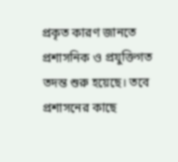প্রকৃত কারণ জানতে প্রশাসনিক ও প্রযুক্তিগত তদন্ত শুরু হয়েছে। তবে প্রশাসনের কাছে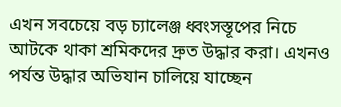এখন সবচেয়ে বড় চ্যালেঞ্জ ধ্বংসস্তূপের নিচে আটকে থাকা শ্রমিকদের দ্রুত উদ্ধার করা। এখনও পর্যন্ত উদ্ধার অভিযান চালিয়ে যাচ্ছেন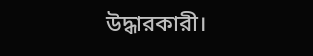উদ্ধারকারী।